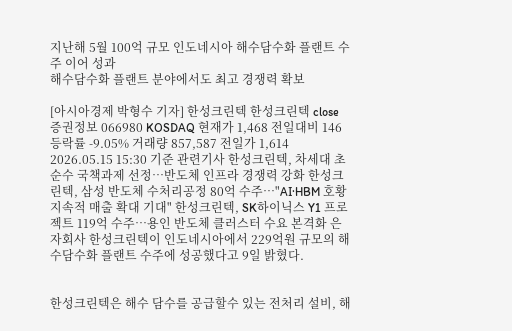지난해 5월 100억 규모 인도네시아 해수담수화 플랜트 수주 이어 성과
해수담수화 플랜트 분야에서도 최고 경쟁력 확보

[아시아경제 박형수 기자] 한성크린텍 한성크린텍 close 증권정보 066980 KOSDAQ 현재가 1,468 전일대비 146 등락률 -9.05% 거래량 857,587 전일가 1,614 2026.05.15 15:30 기준 관련기사 한성크린텍, 차세대 초순수 국책과제 선정…반도체 인프라 경쟁력 강화 한성크린텍, 삼성 반도체 수처리공정 80억 수주…"AI·HBM 호황 지속적 매출 확대 기대" 한성크린텍, SK하이닉스 Y1 프로젝트 119억 수주…용인 반도체 클러스터 수요 본격화 은 자회사 한성크린텍이 인도네시아에서 229억원 규모의 해수담수화 플랜트 수주에 성공했다고 9일 밝혔다.


한성크린텍은 해수 담수를 공급할수 있는 전처리 설비, 해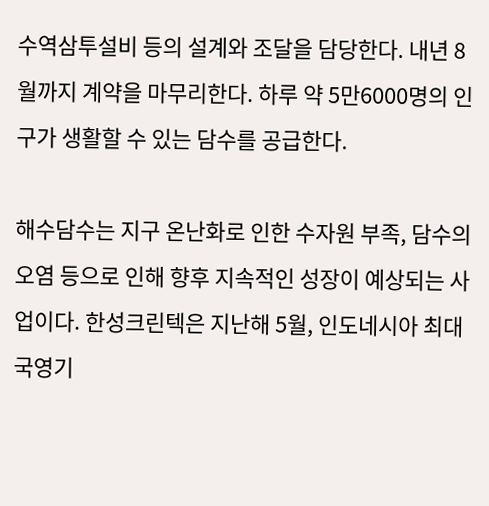수역삼투설비 등의 설계와 조달을 담당한다. 내년 8월까지 계약을 마무리한다. 하루 약 5만6000명의 인구가 생활할 수 있는 담수를 공급한다.

해수담수는 지구 온난화로 인한 수자원 부족, 담수의 오염 등으로 인해 향후 지속적인 성장이 예상되는 사업이다. 한성크린텍은 지난해 5월, 인도네시아 최대 국영기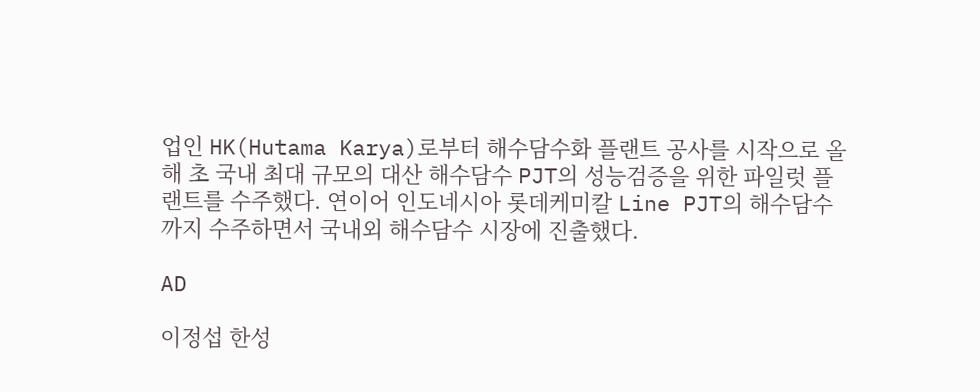업인 HK(Hutama Karya)로부터 해수담수화 플랜트 공사를 시작으로 올해 초 국내 최대 규모의 대산 해수담수 PJT의 성능검증을 위한 파일럿 플랜트를 수주했다. 연이어 인도네시아 롯데케미칼 Line PJT의 해수담수까지 수주하면서 국내외 해수담수 시장에 진출했다.

AD

이정섭 한성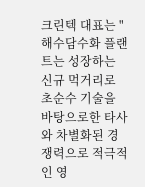크린텍 대표는 "해수담수화 플랜트는 성장하는 신규 먹거리로 초순수 기술을 바탕으로한 타사와 차별화된 경쟁력으로 적극적인 영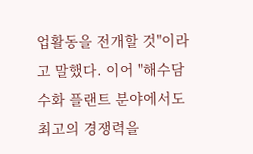업활동을 전개할 것"이라고 말했다. 이어 "해수담수화 플랜트 분야에서도 최고의 경쟁력을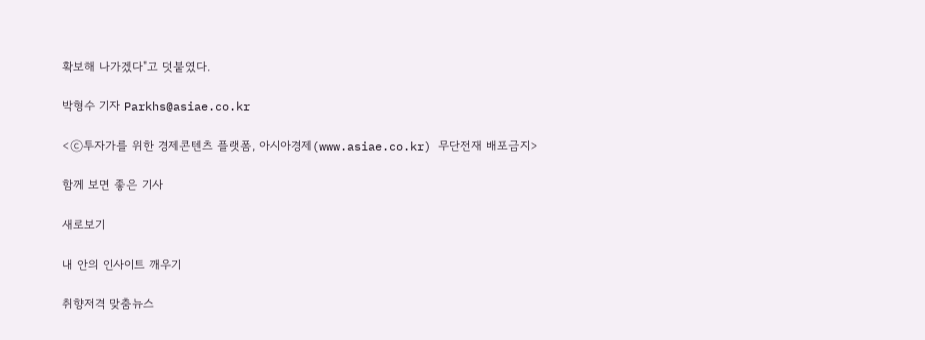확보해 나가겠다"고 덧붙였다.

박형수 기자 Parkhs@asiae.co.kr

<ⓒ투자가를 위한 경제콘텐츠 플랫폼, 아시아경제(www.asiae.co.kr) 무단전재 배포금지>

함께 보면 좋은 기사

새로보기

내 안의 인사이트 깨우기

취향저격 맞춤뉴스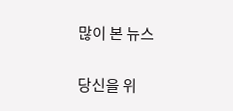많이 본 뉴스

당신을 위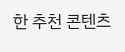한 추천 콘텐츠